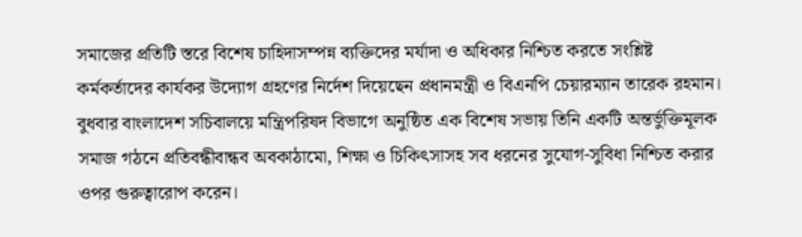সমাজের প্রতিটি স্তরে বিশেষ চাহিদাসম্পন্ন ব্যক্তিদের মর্যাদা ও অধিকার নিশ্চিত করতে সংশ্লিষ্ট কর্মকর্তাদের কার্যকর উদ্যোগ গ্রহণের নির্দেশ দিয়েছেন প্রধানমন্ত্রী ও বিএনপি চেয়ারম্যান তারেক রহমান। বুধবার বাংলাদেশ সচিবালয়ে মন্ত্রিপরিষদ বিভাগে অনুষ্ঠিত এক বিশেষ সভায় তিনি একটি অন্তর্ভুক্তিমূলক সমাজ গঠনে প্রতিবন্ধীবান্ধব অবকাঠামো, শিক্ষা ও চিকিৎসাসহ সব ধরনের সুযোগ-সুবিধা নিশ্চিত করার ওপর গুরুত্বারোপ করেন।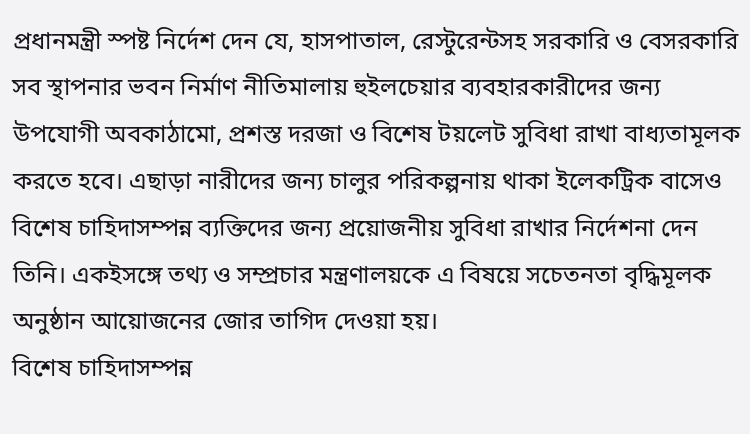প্রধানমন্ত্রী স্পষ্ট নির্দেশ দেন যে, হাসপাতাল, রেস্টুরেন্টসহ সরকারি ও বেসরকারি সব স্থাপনার ভবন নির্মাণ নীতিমালায় হুইলচেয়ার ব্যবহারকারীদের জন্য উপযোগী অবকাঠামো, প্রশস্ত দরজা ও বিশেষ টয়লেট সুবিধা রাখা বাধ্যতামূলক করতে হবে। এছাড়া নারীদের জন্য চালুর পরিকল্পনায় থাকা ইলেকট্রিক বাসেও বিশেষ চাহিদাসম্পন্ন ব্যক্তিদের জন্য প্রয়োজনীয় সুবিধা রাখার নির্দেশনা দেন তিনি। একইসঙ্গে তথ্য ও সম্প্রচার মন্ত্রণালয়কে এ বিষয়ে সচেতনতা বৃদ্ধিমূলক অনুষ্ঠান আয়োজনের জোর তাগিদ দেওয়া হয়।
বিশেষ চাহিদাসম্পন্ন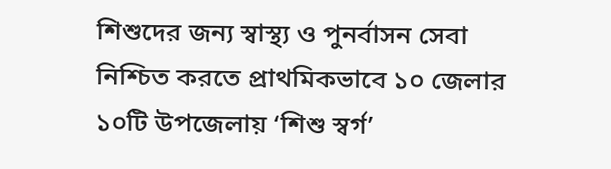শিশুদের জন্য স্বাস্থ্য ও পুনর্বাসন সেবা নিশ্চিত করতে প্রাথমিকভাবে ১০ জেলার ১০টি উপজেলায় ‘শিশু স্বর্গ’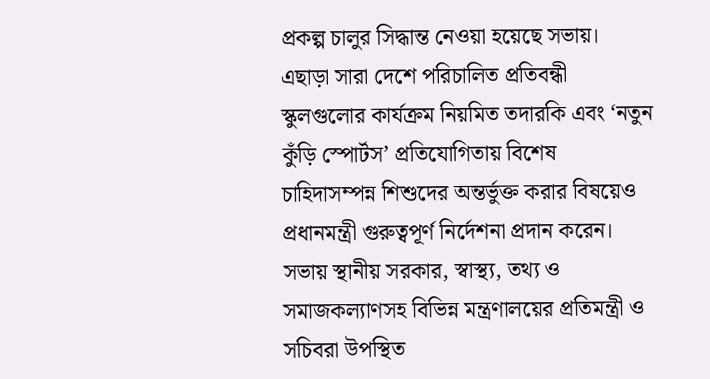প্রকল্প চালুর সিদ্ধান্ত নেওয়া হয়েছে সভায়। এছাড়া সারা দেশে পরিচালিত প্রতিবন্ধী স্কুলগুলোর কার্যক্রম নিয়মিত তদারকি এবং ‘নতুন কুঁড়ি স্পোর্টস’ প্রতিযোগিতায় বিশেষ চাহিদাসম্পন্ন শিশুদের অন্তর্ভুক্ত করার বিষয়েও প্রধানমন্ত্রী গুরুত্বপূর্ণ নির্দেশনা প্রদান করেন।
সভায় স্থানীয় সরকার, স্বাস্থ্য, তথ্য ও সমাজকল্যাণসহ বিভিন্ন মন্ত্রণালয়ের প্রতিমন্ত্রী ও সচিবরা উপস্থিত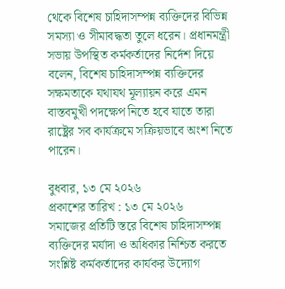থেকে বিশেষ চাহিদাসম্পন্ন ব্যক্তিদের বিভিন্ন সমস্যা ও সীমাবদ্ধতা তুলে ধরেন। প্রধানমন্ত্রী সভায় উপস্থিত কর্মকর্তাদের নির্দেশ দিয়ে বলেন, বিশেষ চাহিদাসম্পন্ন ব্যক্তিদের সক্ষমতাকে যথাযথ মূল্যায়ন করে এমন বাস্তবমুখী পদক্ষেপ নিতে হবে যাতে তারা রাষ্ট্রের সব কার্যক্রমে সক্রিয়ভাবে অংশ নিতে পারেন।

বুধবার, ১৩ মে ২০২৬
প্রকাশের তারিখ : ১৩ মে ২০২৬
সমাজের প্রতিটি স্তরে বিশেষ চাহিদাসম্পন্ন ব্যক্তিদের মর্যাদা ও অধিকার নিশ্চিত করতে সংশ্লিষ্ট কর্মকর্তাদের কার্যকর উদ্যোগ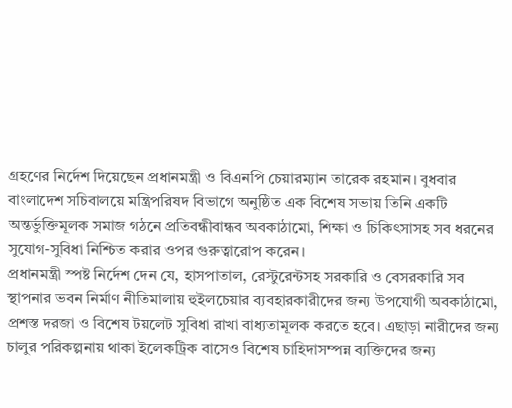গ্রহণের নির্দেশ দিয়েছেন প্রধানমন্ত্রী ও বিএনপি চেয়ারম্যান তারেক রহমান। বুধবার বাংলাদেশ সচিবালয়ে মন্ত্রিপরিষদ বিভাগে অনুষ্ঠিত এক বিশেষ সভায় তিনি একটি অন্তর্ভুক্তিমূলক সমাজ গঠনে প্রতিবন্ধীবান্ধব অবকাঠামো, শিক্ষা ও চিকিৎসাসহ সব ধরনের সুযোগ-সুবিধা নিশ্চিত করার ওপর গুরুত্বারোপ করেন।
প্রধানমন্ত্রী স্পষ্ট নির্দেশ দেন যে, হাসপাতাল, রেস্টুরেন্টসহ সরকারি ও বেসরকারি সব স্থাপনার ভবন নির্মাণ নীতিমালায় হুইলচেয়ার ব্যবহারকারীদের জন্য উপযোগী অবকাঠামো, প্রশস্ত দরজা ও বিশেষ টয়লেট সুবিধা রাখা বাধ্যতামূলক করতে হবে। এছাড়া নারীদের জন্য চালুর পরিকল্পনায় থাকা ইলেকট্রিক বাসেও বিশেষ চাহিদাসম্পন্ন ব্যক্তিদের জন্য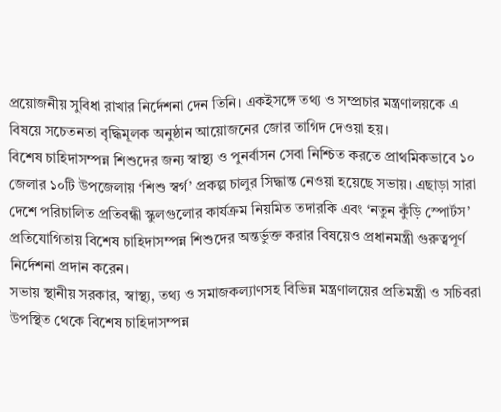প্রয়োজনীয় সুবিধা রাখার নির্দেশনা দেন তিনি। একইসঙ্গে তথ্য ও সম্প্রচার মন্ত্রণালয়কে এ বিষয়ে সচেতনতা বৃদ্ধিমূলক অনুষ্ঠান আয়োজনের জোর তাগিদ দেওয়া হয়।
বিশেষ চাহিদাসম্পন্ন শিশুদের জন্য স্বাস্থ্য ও পুনর্বাসন সেবা নিশ্চিত করতে প্রাথমিকভাবে ১০ জেলার ১০টি উপজেলায় ‘শিশু স্বর্গ’ প্রকল্প চালুর সিদ্ধান্ত নেওয়া হয়েছে সভায়। এছাড়া সারা দেশে পরিচালিত প্রতিবন্ধী স্কুলগুলোর কার্যক্রম নিয়মিত তদারকি এবং ‘নতুন কুঁড়ি স্পোর্টস’ প্রতিযোগিতায় বিশেষ চাহিদাসম্পন্ন শিশুদের অন্তর্ভুক্ত করার বিষয়েও প্রধানমন্ত্রী গুরুত্বপূর্ণ নির্দেশনা প্রদান করেন।
সভায় স্থানীয় সরকার, স্বাস্থ্য, তথ্য ও সমাজকল্যাণসহ বিভিন্ন মন্ত্রণালয়ের প্রতিমন্ত্রী ও সচিবরা উপস্থিত থেকে বিশেষ চাহিদাসম্পন্ন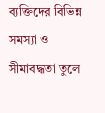ব্যক্তিদের বিভিন্ন সমস্যা ও সীমাবদ্ধতা তুলে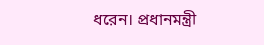ধরেন। প্রধানমন্ত্রী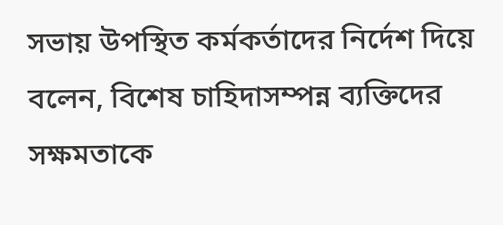সভায় উপস্থিত কর্মকর্তাদের নির্দেশ দিয়ে বলেন, বিশেষ চাহিদাসম্পন্ন ব্যক্তিদের সক্ষমতাকে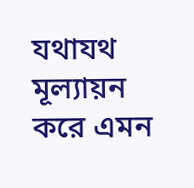যথাযথ মূল্যায়ন করে এমন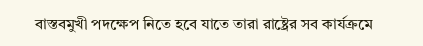বাস্তবমুখী পদক্ষেপ নিতে হবে যাতে তারা রাষ্ট্রের সব কার্যক্রমে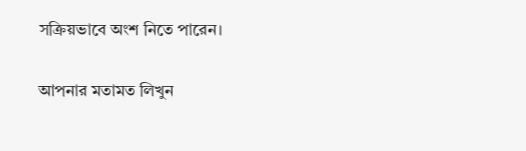সক্রিয়ভাবে অংশ নিতে পারেন।

আপনার মতামত লিখুন